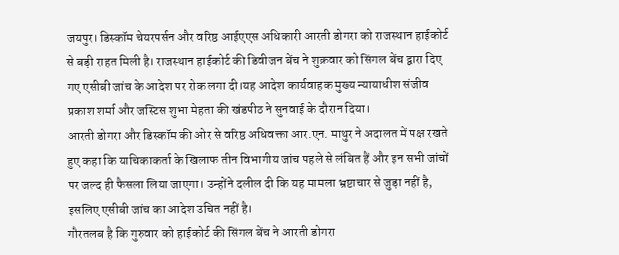जयपुर। डिस्कॉम चेयरपर्सन और वरिष्ठ आईएएस अधिकारी आरती डोगरा को राजस्थान हाईकोर्ट से बड़ी राहत मिली है। राजस्थान हाईकोर्ट की डिवीजन बेंच ने शुक्रवार को सिंगल बेंच द्वारा दिए गए एसीबी जांच के आदेश पर रोक लगा दी।यह आदेश कार्यवाहक मुख्य न्यायाधीश संजीव प्रकाश शर्मा और जस्टिस शुभा मेहता की खंडपीठ ने सुनवाई के दौरान दिया।
आरती डोगरा और डिस्कॉम की ओर से वरिष्ठ अधिवक्ता आर.एन. माथुर ने अदालत में पक्ष रखते हुए कहा कि याचिकाकर्ता के खिलाफ तीन विभागीय जांच पहले से लंबित हैं और इन सभी जांचों पर जल्द ही फैसला लिया जाएगा। उन्होंने दलील दी कि यह मामला भ्रष्टाचार से जुड़ा नहीं है, इसलिए एसीबी जांच का आदेश उचित नहीं है।
गौरतलब है कि गुरुवार को हाईकोर्ट की सिंगल बेंच ने आरती डोगरा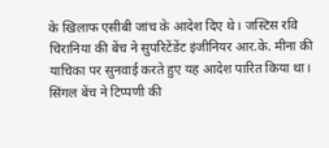के खिलाफ एसीबी जांच के आदेश दिए थे। जस्टिस रवि चिरानिया की बेंच ने सुपरिटेंडेंट इंजीनियर आर.के. मीना की याचिका पर सुनवाई करते हुए यह आदेश पारित किया था।
सिंगल बेंच ने टिप्पणी की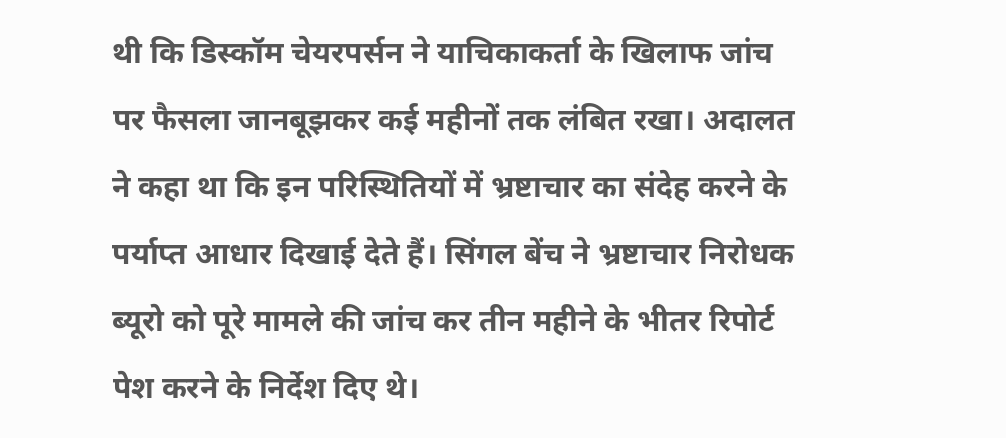थी कि डिस्कॉम चेयरपर्सन ने याचिकाकर्ता के खिलाफ जांच पर फैसला जानबूझकर कई महीनों तक लंबित रखा। अदालत ने कहा था कि इन परिस्थितियों में भ्रष्टाचार का संदेह करने के पर्याप्त आधार दिखाई देते हैं। सिंगल बेंच ने भ्रष्टाचार निरोधक ब्यूरो को पूरे मामले की जांच कर तीन महीने के भीतर रिपोर्ट पेश करने के निर्देश दिए थे।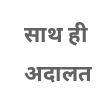साथ ही अदालत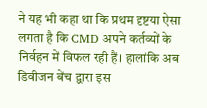ने यह भी कहा था कि प्रथम दृष्टया ऐसा लगता है कि CMD अपने कर्तव्यों के निर्वहन में विफल रही हैं। हालांकि अब डिवीजन बेंच द्वारा इस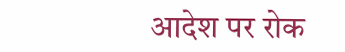आदेश पर रोक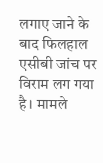लगाए जाने के बाद फिलहाल एसीबी जांच पर विराम लग गया है। मामले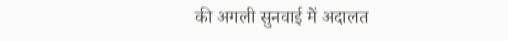की अगली सुनवाई में अदालत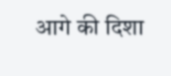आगे की दिशा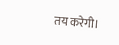तय करेगी।